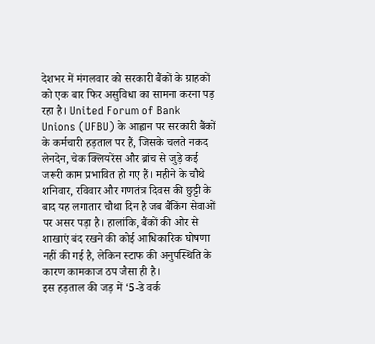देशभर में मंगलवार को सरकारी बैंकों के ग्राहकों को एक बार फिर असुविधा का सामना करना पड़ रहा है। United Forum of Bank Unions (UFBU) के आह्वान पर सरकारी बैंकों के कर्मचारी हड़ताल पर हैं, जिसके चलते नकद लेनदेन, चेक क्लियरेंस और ब्रांच से जुड़े कई जरूरी काम प्रभावित हो गए हैं। महीने के चौथे शनिवार, रविवार और गणतंत्र दिवस की छुट्टी के बाद यह लगातार चौथा दिन है जब बैंकिंग सेवाओं पर असर पड़ा है। हालांकि, बैंकों की ओर से शाखाएं बंद रखने की कोई आधिकारिक घोषणा नहीं की गई है, लेकिन स्टाफ की अनुपस्थिति के कारण कामकाज ठप जैसा ही है।
इस हड़ताल की जड़ में ‘5-डे वर्क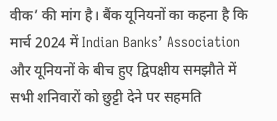वीक’ की मांग है। बैंक यूनियनों का कहना है कि मार्च 2024 में Indian Banks’ Association और यूनियनों के बीच हुए द्विपक्षीय समझौते में सभी शनिवारों को छुट्टी देने पर सहमति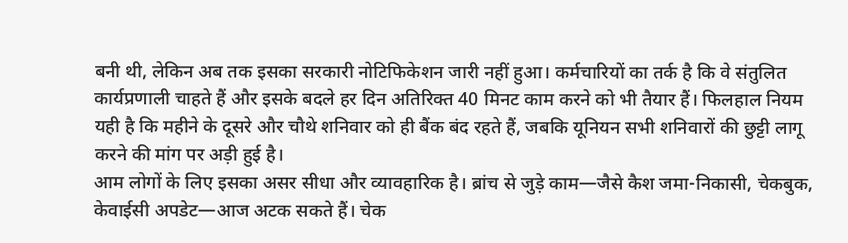बनी थी, लेकिन अब तक इसका सरकारी नोटिफिकेशन जारी नहीं हुआ। कर्मचारियों का तर्क है कि वे संतुलित कार्यप्रणाली चाहते हैं और इसके बदले हर दिन अतिरिक्त 40 मिनट काम करने को भी तैयार हैं। फिलहाल नियम यही है कि महीने के दूसरे और चौथे शनिवार को ही बैंक बंद रहते हैं, जबकि यूनियन सभी शनिवारों की छुट्टी लागू करने की मांग पर अड़ी हुई है।
आम लोगों के लिए इसका असर सीधा और व्यावहारिक है। ब्रांच से जुड़े काम—जैसे कैश जमा-निकासी, चेकबुक, केवाईसी अपडेट—आज अटक सकते हैं। चेक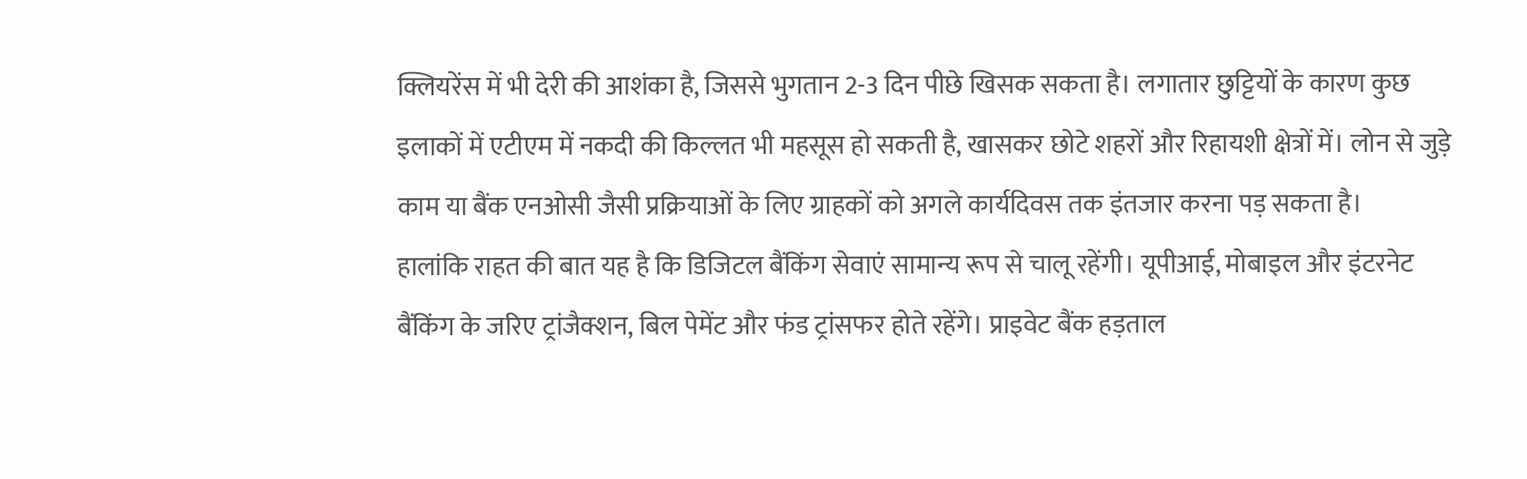क्लियरेंस में भी देरी की आशंका है, जिससे भुगतान 2-3 दिन पीछे खिसक सकता है। लगातार छुट्टियों के कारण कुछ इलाकों में एटीएम में नकदी की किल्लत भी महसूस हो सकती है, खासकर छोटे शहरों और रिहायशी क्षेत्रों में। लोन से जुड़े काम या बैंक एनओसी जैसी प्रक्रियाओं के लिए ग्राहकों को अगले कार्यदिवस तक इंतजार करना पड़ सकता है।
हालांकि राहत की बात यह है कि डिजिटल बैंकिंग सेवाएं सामान्य रूप से चालू रहेंगी। यूपीआई, मोबाइल और इंटरनेट बैंकिंग के जरिए ट्रांजैक्शन, बिल पेमेंट और फंड ट्रांसफर होते रहेंगे। प्राइवेट बैंक हड़ताल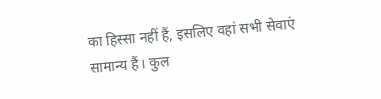का हिस्सा नहीं हैं, इसलिए वहां सभी सेवाएं सामान्य हैं। कुल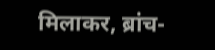मिलाकर, ब्रांच-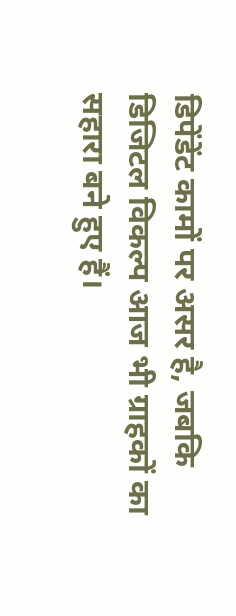डिपेंडेंट कामों पर असर है, जबकि डिजिटल विकल्प आज भी ग्राहकों का सहारा बने हुए हैं।